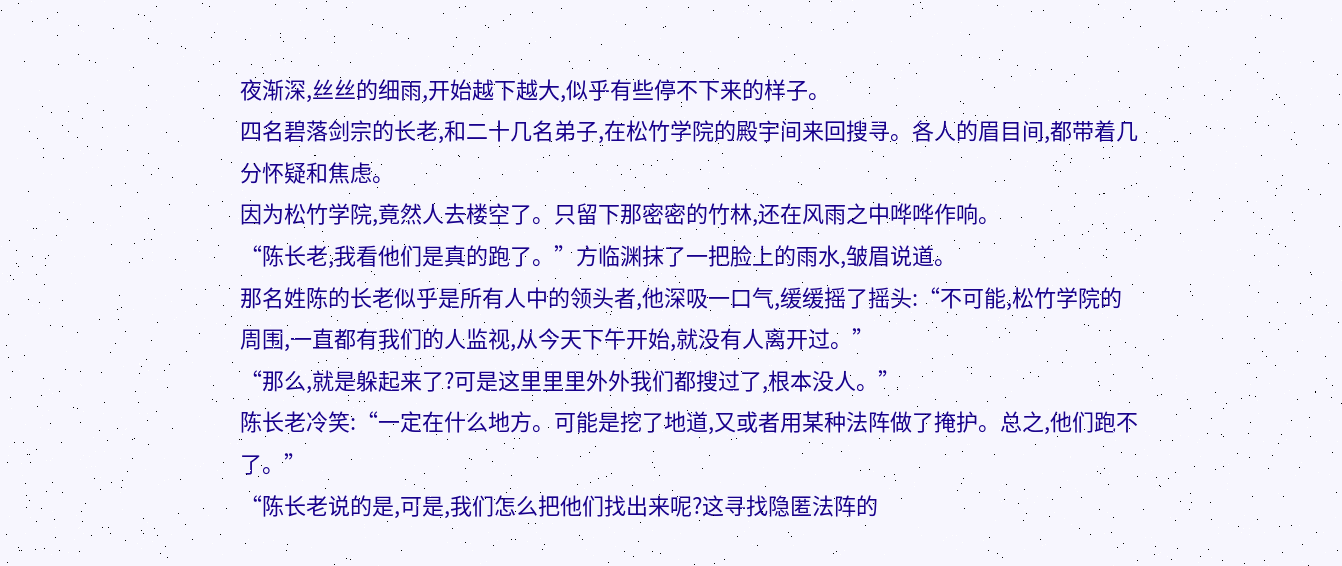夜渐深,丝丝的细雨,开始越下越大,似乎有些停不下来的样子。
四名碧落剑宗的长老,和二十几名弟子,在松竹学院的殿宇间来回搜寻。各人的眉目间,都带着几分怀疑和焦虑。
因为松竹学院,竟然人去楼空了。只留下那密密的竹林,还在风雨之中哗哗作响。
“陈长老,我看他们是真的跑了。”方临渊抹了一把脸上的雨水,皱眉说道。
那名姓陈的长老似乎是所有人中的领头者,他深吸一口气,缓缓摇了摇头:“不可能,松竹学院的周围,一直都有我们的人监视,从今天下午开始,就没有人离开过。”
“那么,就是躲起来了?可是这里里里外外我们都搜过了,根本没人。”
陈长老冷笑:“一定在什么地方。可能是挖了地道,又或者用某种法阵做了掩护。总之,他们跑不了。”
“陈长老说的是,可是,我们怎么把他们找出来呢?这寻找隐匿法阵的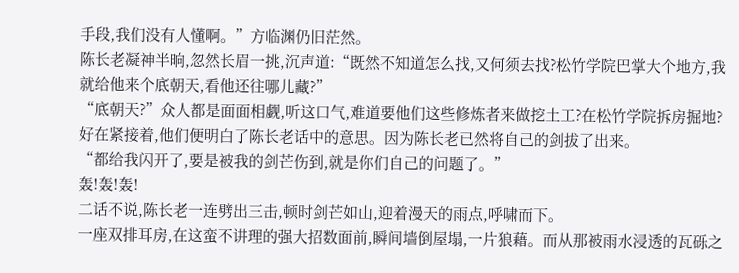手段,我们没有人懂啊。”方临渊仍旧茫然。
陈长老凝神半晌,忽然长眉一挑,沉声道:“既然不知道怎么找,又何须去找?松竹学院巴掌大个地方,我就给他来个底朝天,看他还往哪儿藏?”
“底朝天?”众人都是面面相觑,听这口气,难道要他们这些修炼者来做挖土工?在松竹学院拆房掘地?
好在紧接着,他们便明白了陈长老话中的意思。因为陈长老已然将自己的剑拔了出来。
“都给我闪开了,要是被我的剑芒伤到,就是你们自己的问题了。”
轰!轰!轰!
二话不说,陈长老一连劈出三击,顿时剑芒如山,迎着漫天的雨点,呼啸而下。
一座双排耳房,在这蛮不讲理的强大招数面前,瞬间墙倒屋塌,一片狼藉。而从那被雨水浸透的瓦砾之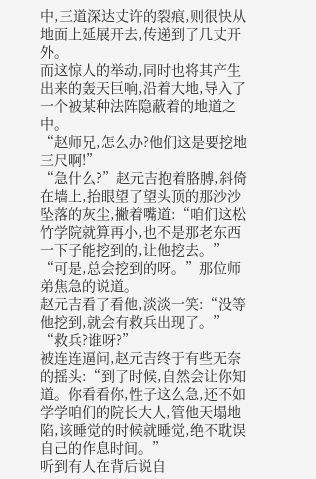中,三道深达丈许的裂痕,则很快从地面上延展开去,传递到了几丈开外。
而这惊人的举动,同时也将其产生出来的轰天巨响,沿着大地,导入了一个被某种法阵隐蔽着的地道之中。
“赵师兄,怎么办?他们这是要挖地三尺啊!”
“急什么?”赵元吉抱着胳膊,斜倚在墙上,抬眼望了望头顶的那沙沙坠落的灰尘,撇着嘴道:“咱们这松竹学院就算再小,也不是那老东西一下子能挖到的,让他挖去。”
“可是,总会挖到的呀。”那位师弟焦急的说道。
赵元吉看了看他,淡淡一笑:“没等他挖到,就会有救兵出现了。”
“救兵?谁呀?”
被连连逼问,赵元吉终于有些无奈的摇头:“到了时候,自然会让你知道。你看看你,性子这么急,还不如学学咱们的院长大人,管他天塌地陷,该睡觉的时候就睡觉,绝不耽误自己的作息时间。”
听到有人在背后说自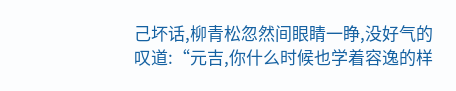己坏话,柳青松忽然间眼睛一睁,没好气的叹道:“元吉,你什么时候也学着容逸的样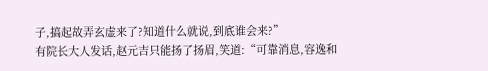子,搞起故弄玄虚来了?知道什么就说,到底谁会来?”
有院长大人发话,赵元吉只能扬了扬眉,笑道:“可靠消息,容逸和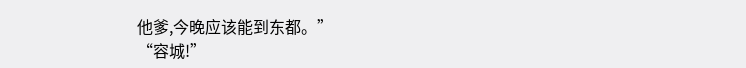他爹,今晚应该能到东都。”
“容城!”